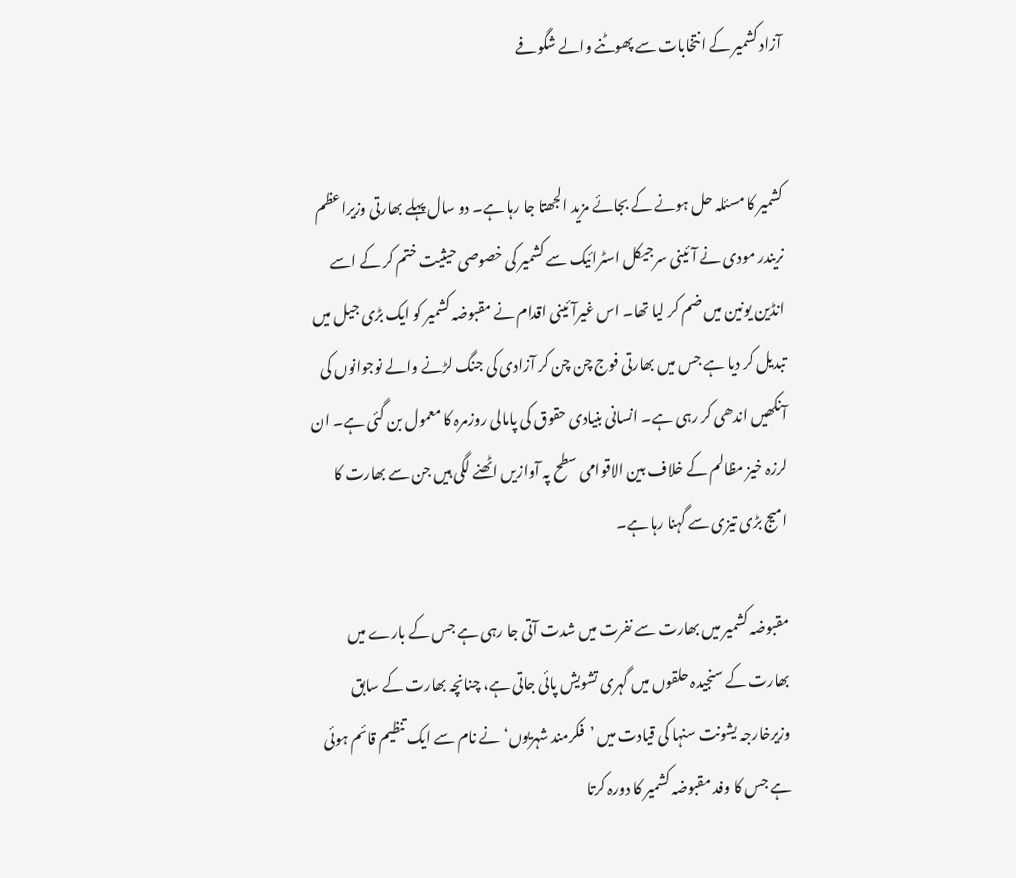آزاد کشمیر کے انتخابات سے پھوٹنے والے شگوفے


کشمیر کا مسئلہ حل ہونے کے بجائے مزید الجھتا جا رہا ہے۔ دو سال پہلے بھارتی وزیراعظم نریندر مودی نے آئینی سرجیکل اسٹرائیک سے کشمیر کی خصوصی حیثیت ختم کر کے اسے انڈین یونین میں ضم کر لیا تھا۔ اس غیرآئینی اقدام نے مقبوضہ کشمیر کو ایک بڑی جیل میں تبدیل کر دیا ہے جس میں بھارتی فوج چن چن کر آزادی کی جنگ لڑنے والے نوجوانوں کی آنکھیں اندھی کر رہی ہے۔ انسانی بنیادی حقوق کی پامالی روزمرہ کا معمول بن گئی ہے۔ ان لرزہ خیز مظالم کے خلاف بین الاقوامی سطح پہ آوازیں اٹھنے لگی ہیں جن سے بھارت کا امیج بڑی تیزی سے گہنا رہا ہے۔

مقبوضہ کشمیر میں بھارت سے نفرت میں شدت آتی جا رہی ہے جس کے بارے میں بھارت کے سنجیدہ حلقوں میں گہری تشویش پائی جاتی ہے، چنانچہ بھارت کے سابق وزیرخارجہ یشونت سنہا کی قیادت میں ’فکرمند شہریوں‘ نے نام سے ایک تنظیم قائم ہوئی ہے جس کا وفد مقبوضہ کشمیر کا دورہ کرتا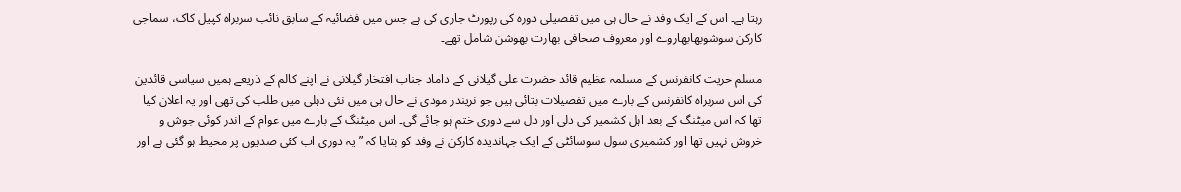رہتا ہے۔ اس کے ایک وفد نے حال ہی میں تفصیلی دورہ کی رپورٹ جاری کی ہے جس میں فضائیہ کے سابق نائب سربراہ کپیل کاک، سماجی کارکن سوشوبھابھاروے اور معروف صحافی بھارت بھوشن شامل تھے۔

مسلم حریت کانفرنس کے مسلمہ عظیم قائد حضرت علی گیلانی کے داماد جناب افتخار گیلانی نے اپنے کالم کے ذریعے ہمیں سیاسی قائدین کی اس سربراہ کانفرنس کے بارے میں تفصیلات بتائی ہیں جو نریندر مودی نے حال ہی میں نئی دہلی میں طلب کی تھی اور یہ اعلان کیا تھا کہ اس میٹنگ کے بعد اہل کشمیر کی دلی اور دل سے دوری ختم ہو جائے گی۔ اس میٹنگ کے بارے میں عوام کے اندر کوئی جوش و خروش نہیں تھا اور کشمیری سول سوسائٹی کے ایک جہاندیدہ کارکن نے وفد کو بتایا کہ ”یہ دوری اب کئی صدیوں پر محیط ہو گئی ہے اور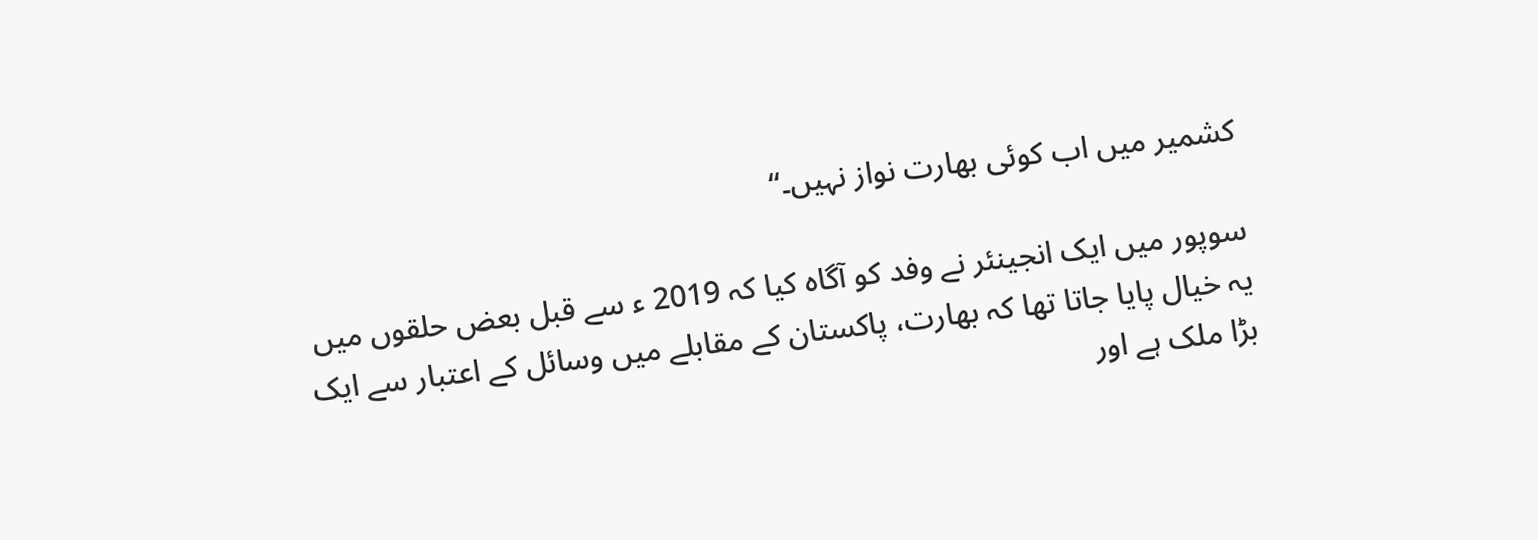کشمیر میں اب کوئی بھارت نواز نہیں۔“

سوپور میں ایک انجینئر نے وفد کو آگاہ کیا کہ 2019 ء سے قبل بعض حلقوں میں یہ خیال پایا جاتا تھا کہ بھارت، پاکستان کے مقابلے میں وسائل کے اعتبار سے ایک بڑا ملک ہے اور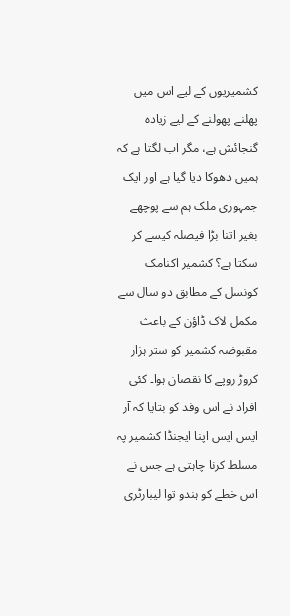کشمیریوں کے لیے اس میں پھلنے پھولنے کے لیے زیادہ گنجائش ہے، مگر اب لگتا ہے کہ ہمیں دھوکا دیا گیا ہے اور ایک جمہوری ملک ہم سے پوچھے بغیر اتنا بڑا فیصلہ کیسے کر سکتا ہے؟ کشمیر اکنامک کونسل کے مطابق دو سال سے مکمل لاک ڈاؤن کے باعث مقبوضہ کشمیر کو ستر ہزار کروڑ روپے کا نقصان ہوا۔ کئی افراد نے اس وفد کو بتایا کہ آر ایس ایس اپنا ایجنڈا کشمیر پہ مسلط کرنا چاہتی ہے جس نے اس خطے کو ہندو توا لیبارٹری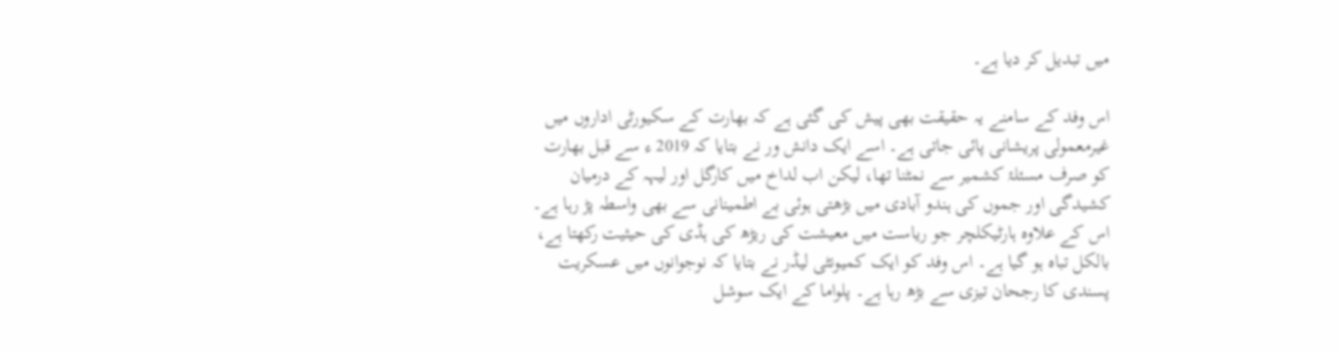میں تبدیل کر دیا ہے۔

اس وفد کے سامنے یہ حقیقت بھی پیش کی گئی ہے کہ بھارت کے سکیورٹی اداروں میں غیرمعمولی پریشانی پائی جاتی ہے۔ اسے ایک دانش ور نے بتایا کہ 2019 ء سے قبل بھارت کو صرف مسئلۂ کشمیر سے نمٹنا تھا، لیکن اب لداخ میں کارگل اور لیہہ کے درمیان کشیدگی اور جموں کی ہندو آبادی میں بڑھتی ہوئی بے اطمینانی سے بھی واسطہ پڑ رہا ہے۔ اس کے علاوہ ہارٹیکلچر جو ریاست میں معیشت کی ریڑھ کی ہڈی کی حیثیت رکھتا ہے، بالکل تباہ ہو گیا ہے۔ اس وفد کو ایک کمیونٹی لیڈر نے بتایا کہ نوجوانوں میں عسکریت پسندی کا رجحان تیزی سے بڑھ رہا ہے۔ پلواما کے ایک سوشل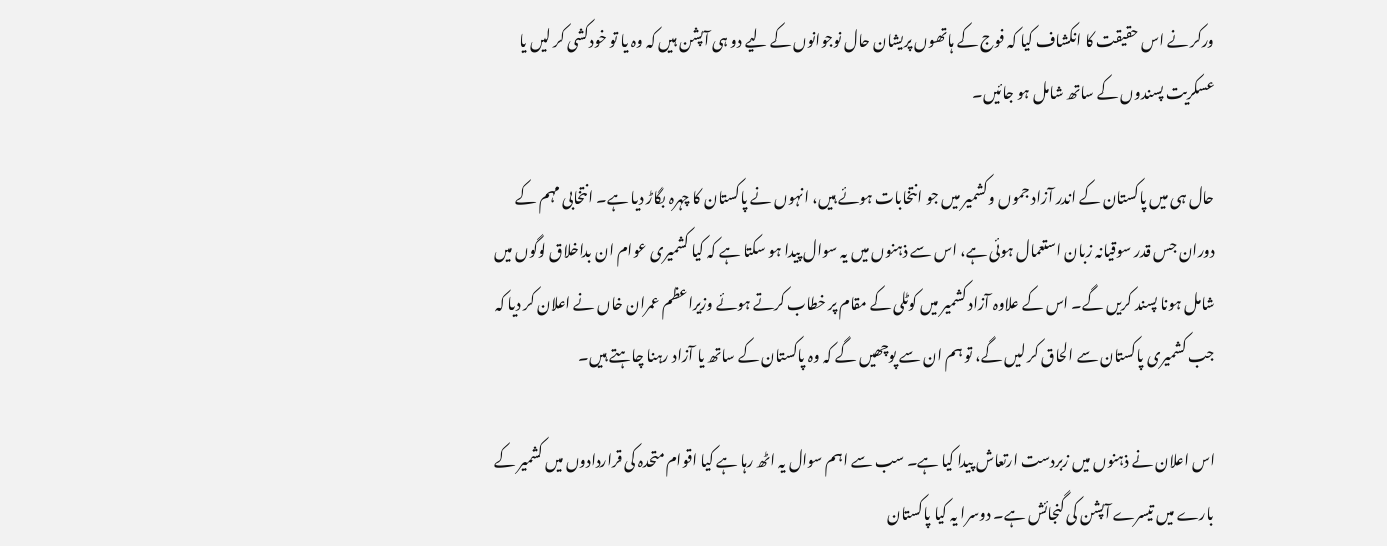ورکر نے اس حقیقت کا انکشاف کیا کہ فوج کے ہاتھوں پریشان حال نوجوانوں کے لیے دو ہی آپشن ہیں کہ وہ یا تو خودکشی کر لیں یا عسکریت پسندوں کے ساتھ شامل ہو جائیں۔

حال ہی میں پاکستان کے اندر آزاد جموں وکشمیر میں جو انتخابات ہوئے ہیں، انہوں نے پاکستان کا چہرہ بگاڑ دیا ہے۔ انتخابی مہم کے دوران جس قدر سوقیانہ زبان استعمال ہوئی ہے، اس سے ذہنوں میں یہ سوال پیدا ہو سکتا ہے کہ کیا کشمیری عوام ان بداخلاق لوگوں میں شامل ہونا پسند کریں گے۔ اس کے علاوہ آزاد کشمیر میں کوٹلی کے مقام پر خطاب کرتے ہوئے وزیراعظم عمران خاں نے اعلان کر دیا کہ جب کشمیری پاکستان سے الحاق کر لیں گے، تو ہم ان سے پوچھیں گے کہ وہ پاکستان کے ساتھ یا آزاد رہنا چاہتے ہیں۔

اس اعلان نے ذہنوں میں زبردست ارتعاش پیدا کیا ہے۔ سب سے اہم سوال یہ اٹھ رہا ہے کیا اقوام متحدہ کی قراردادوں میں کشمیر کے بارے میں تیسرے آپشن کی گنجائش ہے۔ دوسرا یہ کیا پاکستان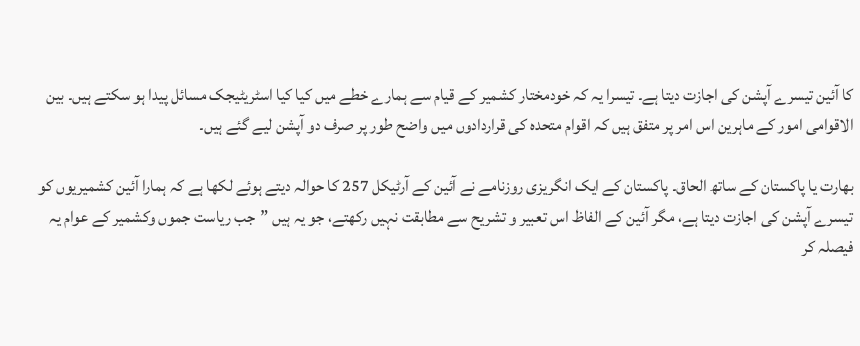کا آئین تیسرے آپشن کی اجازت دیتا ہے۔ تیسرا یہ کہ خودمختار کشمیر کے قیام سے ہمارے خطے میں کیا کیا اسٹریٹیجک مسائل پیدا ہو سکتے ہیں۔ بین الاقوامی امور کے ماہرین اس امر پر متفق ہیں کہ اقوام متحدہ کی قراردادوں میں واضح طور پر صرف دو آپشن لیے گئے ہیں۔

بھارت یا پاکستان کے ساتھ الحاق۔ پاکستان کے ایک انگریزی روزنامے نے آئین کے آرٹیکل 257 کا حوالہ دیتے ہوئے لکھا ہے کہ ہمارا آئین کشمیریوں کو تیسرے آپشن کی اجازت دیتا ہے، مگر آئین کے الفاظ اس تعبیر و تشریح سے مطابقت نہیں رکھتے، جو یہ ہیں ”جب ریاست جموں وکشمیر کے عوام یہ فیصلہ کر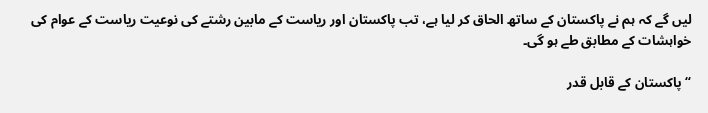لیں گے کہ ہم نے پاکستان کے ساتھ الحاق کر لیا ہے، تب پاکستان اور ریاست کے مابین رشتے کی نوعیت ریاست کے عوام کی خواہشات کے مطابق طے ہو گی۔

“ پاکستان کے قابل قدر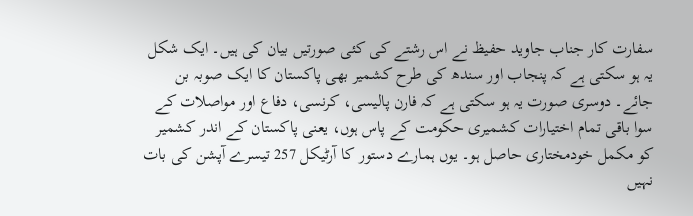سفارت کار جناب جاوید حفیظ نے اس رشتے کی کئی صورتیں بیان کی ہیں۔ ایک شکل یہ ہو سکتی ہے کہ پنجاب اور سندھ کی طرح کشمیر بھی پاکستان کا ایک صوبہ بن جائے۔ دوسری صورت یہ ہو سکتی ہے کہ فارن پالیسی، کرنسی، دفاع اور مواصلات کے سوا باقی تمام اختیارات کشمیری حکومت کے پاس ہوں، یعنی پاکستان کے اندر کشمیر کو مکمل خودمختاری حاصل ہو۔ یوں ہمارے دستور کا آرٹیکل 257 تیسرے آپشن کی بات نہیں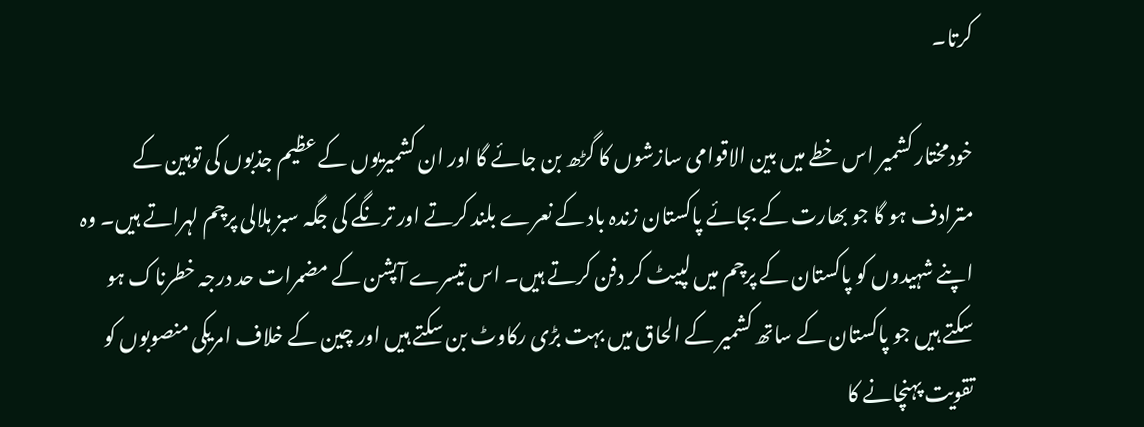کرتا۔

خودمختار کشمیر اس خطے میں بین الاقوامی سازشوں کا گڑھ بن جائے گا اور ان کشمیریوں کے عظیم جذبوں کی توہین کے مترادف ہو گا جو بھارت کے بجائے پاکستان زندہ باد کے نعرے بلند کرتے اور ترنگے کی جگہ سبز ہلالی پرچم لہراتے ہیں۔ وہ اپنے شہیدوں کو پاکستان کے پرچم میں لپیٹ کر دفن کرتے ہیں۔ اس تیسرے آپشن کے مضمرات حد درجہ خطرناک ہو سکتے ہیں جو پاکستان کے ساتھ کشمیر کے الحاق میں بہت بڑی رکاوٹ بن سکتے ہیں اور چین کے خلاف امریکی منصوبوں کو تقویت پہنچانے کا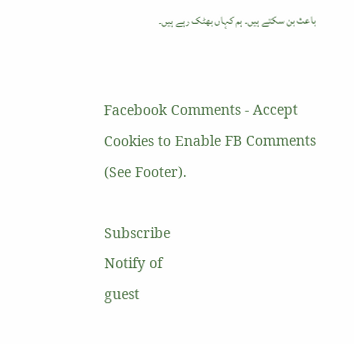باعث بن سکتے ہیں۔ ہم کہاں بھٹک رہے ہیں۔


Facebook Comments - Accept Cookies to Enable FB Comments (See Footer).

Subscribe
Notify of
guest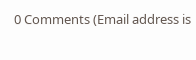0 Comments (Email address is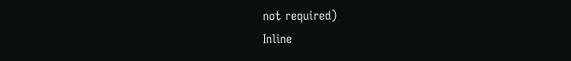not required)
Inline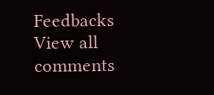Feedbacks
View all comments